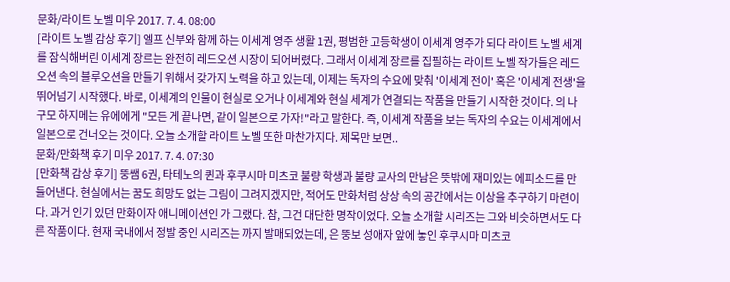문화/라이트 노벨 미우 2017. 7. 4. 08:00
[라이트 노벨 감상 후기] 엘프 신부와 함께 하는 이세계 영주 생활 1권, 평범한 고등학생이 이세계 영주가 되다 라이트 노벨 세계를 잠식해버린 이세계 장르는 완전히 레드오션 시장이 되어버렸다. 그래서 이세계 장르를 집필하는 라이트 노벨 작가들은 레드오션 속의 블루오션을 만들기 위해서 갖가지 노력을 하고 있는데, 이제는 독자의 수요에 맞춰 '이세계 전이' 혹은 '이세계 전생'을 뛰어넘기 시작했다. 바로, 이세계의 인물이 현실로 오거나 이세계와 현실 세계가 연결되는 작품을 만들기 시작한 것이다. 의 나구모 하지메는 유에에게 "모든 게 끝나면, 같이 일본으로 가자!"라고 말한다. 즉, 이세계 작품을 보는 독자의 수요는 이세계에서 일본으로 건너오는 것이다. 오늘 소개할 라이트 노벨 또한 마찬가지다. 제목만 보면..
문화/만화책 후기 미우 2017. 7. 4. 07:30
[만화책 감상 후기] 뚱쌤 6권, 타테노의 퀸과 후쿠시마 미츠코 불량 학생과 불량 교사의 만남은 뜻밖에 재미있는 에피소드를 만들어낸다. 현실에서는 꿈도 희망도 없는 그림이 그려지겠지만, 적어도 만화처럼 상상 속의 공간에서는 이상을 추구하기 마련이다. 과거 인기 있던 만화이자 애니메이션인 가 그랬다. 참, 그건 대단한 명작이었다. 오늘 소개할 시리즈는 그와 비슷하면서도 다른 작품이다. 현재 국내에서 정발 중인 시리즈는 까지 발매되었는데, 은 뚱보 성애자 앞에 놓인 후쿠시마 미츠코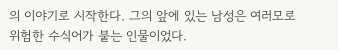의 이야기로 시작한다. 그의 앞에 있는 남성은 여러모로 위험한 수식어가 붙는 인물이었다.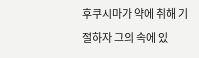후쿠시마가 약에 취해 기절하자 그의 속에 있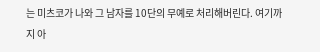는 미츠코가 나와 그 남자를 10단의 무예로 처리해버린다. 여기까지 아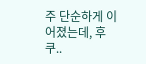주 단순하게 이어졌는데, 후쿠..